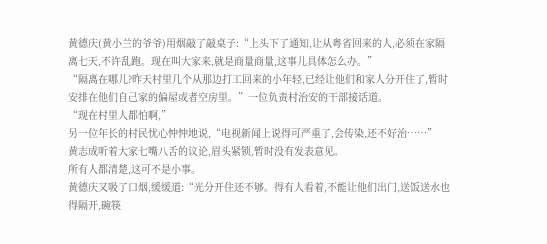黄德庆(黄小兰的爷爷)用烟敲了敲桌子:“上头下了通知,让从粤省回来的人,必须在家隔离七天,不许乱跑。现在叫大家来,就是商量商量,这事儿具体怎么办。”
“隔离在哪儿?昨天村里几个从那边打工回来的小年轻,已经让他们和家人分开住了,暂时安排在他们自己家的偏屋或者空房里。”一位负责村治安的干部接话道。
“现在村里人都怕啊,”
另一位年长的村民忧心忡忡地说,“电视新闻上说得可严重了,会传染,还不好治……”
黄志成听着大家七嘴八舌的议论,眉头紧锁,暂时没有发表意见。
所有人都清楚,这可不是小事。
黄德庆又吸了口烟,缓缓道:“光分开住还不够。得有人看着,不能让他们出门,送饭送水也得隔开,碗筷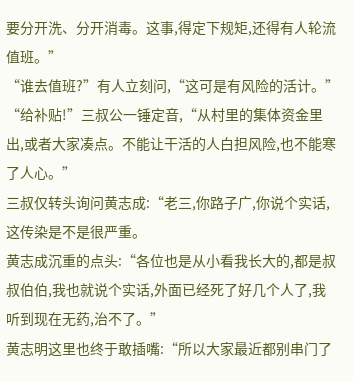要分开洗、分开消毒。这事,得定下规矩,还得有人轮流值班。”
“谁去值班?”有人立刻问,“这可是有风险的活计。”
“给补贴!”三叔公一锤定音,“从村里的集体资金里出,或者大家凑点。不能让干活的人白担风险,也不能寒了人心。”
三叔仅转头询问黄志成:“老三,你路子广,你说个实话,这传染是不是很严重。
黄志成沉重的点头:“各位也是从小看我长大的,都是叔叔伯伯,我也就说个实话,外面已经死了好几个人了,我听到现在无药,治不了。”
黄志明这里也终于敢插嘴:“所以大家最近都别串门了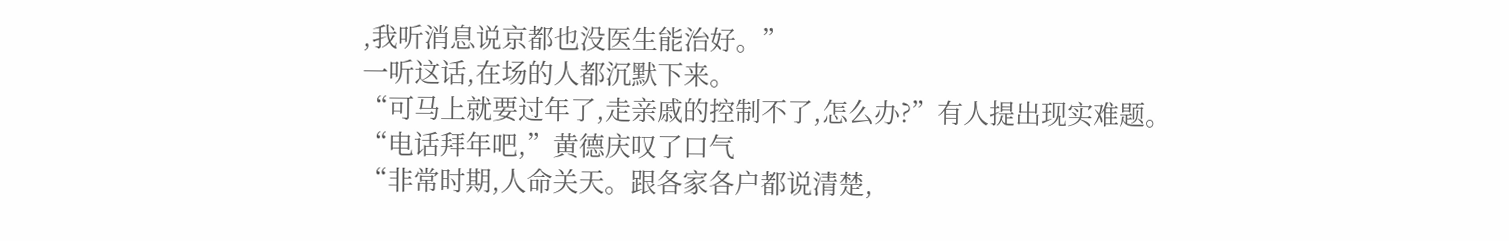,我听消息说京都也没医生能治好。”
一听这话,在场的人都沉默下来。
“可马上就要过年了,走亲戚的控制不了,怎么办?”有人提出现实难题。
“电话拜年吧,”黄德庆叹了口气
“非常时期,人命关天。跟各家各户都说清楚,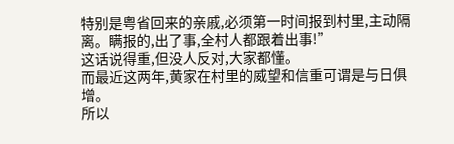特别是粤省回来的亲戚,必须第一时间报到村里,主动隔离。瞒报的,出了事,全村人都跟着出事!”
这话说得重,但没人反对,大家都懂。
而最近这两年,黄家在村里的威望和信重可谓是与日俱增。
所以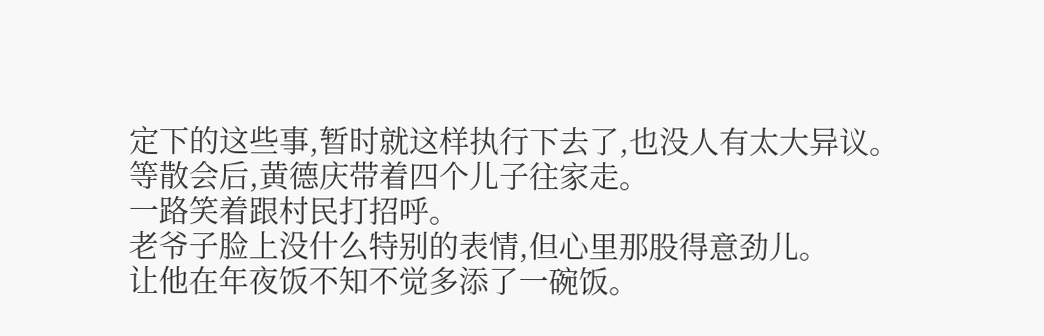定下的这些事,暂时就这样执行下去了,也没人有太大异议。
等散会后,黄德庆带着四个儿子往家走。
一路笑着跟村民打招呼。
老爷子脸上没什么特别的表情,但心里那股得意劲儿。
让他在年夜饭不知不觉多添了一碗饭。